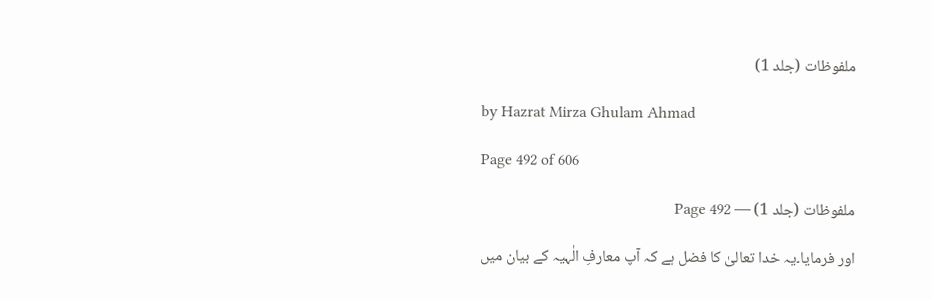ملفوظات (جلد 1)

by Hazrat Mirza Ghulam Ahmad

Page 492 of 606

ملفوظات (جلد 1) — Page 492

اور فرمایا۔یہ خدا تعالیٰ کا فضل ہے کہ آپ معارفِ الٰہیہ کے بیان میں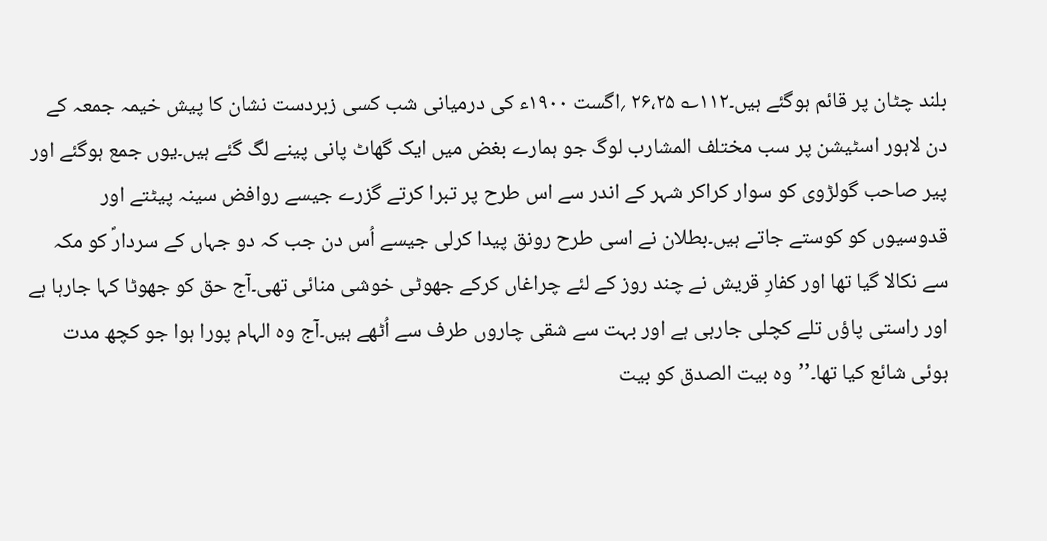بلند چٹان پر قائم ہوگئے ہیں۔۱۱۲؎ ۲۶،۲۵ ؍اگست ۱۹۰۰ء کی درمیانی شب کسی زبردست نشان کا پیش خیمہ جمعہ کے دن لاہور اسٹیشن پر سب مختلف المشارب لوگ جو ہمارے بغض میں ایک گھاٹ پانی پینے لگ گئے ہیں۔یوں جمع ہوگئے اور پیر صاحب گولڑوی کو سوار کراکر شہر کے اندر سے اس طرح پر تبرا کرتے گزرے جیسے روافض سینہ پیٹتے اور قدوسیوں کو کوستے جاتے ہیں۔بطلان نے اسی طرح رونق پیدا کرلی جیسے اُس دن جب کہ دو جہاں کے سردارؐ کو مکہ سے نکالا گیا تھا اور کفارِ قریش نے چند روز کے لئے چراغاں کرکے جھوٹی خوشی منائی تھی۔آج حق کو جھوٹا کہا جارہا ہے اور راستی پاؤں تلے کچلی جارہی ہے اور بہت سے شقی چاروں طرف سے اُٹھے ہیں۔آج وہ الہام پورا ہوا جو کچھ مدت ہوئی شائع کیا تھا۔’’وہ بیت الصدق کو بیت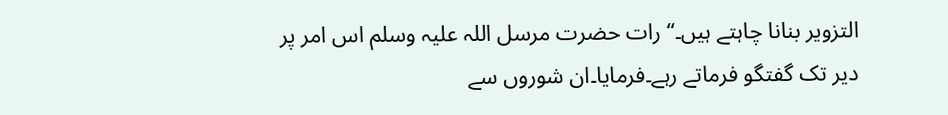التزویر بنانا چاہتے ہیں۔‘‘ رات حضرت مرسل اللہ علیہ وسلم اس امر پر دیر تک گفتگو فرماتے رہے۔فرمایا۔ان شوروں سے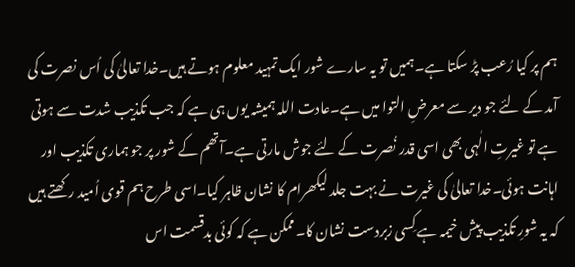ہم پر کیا رُعب پڑ سکتا ہے۔ہمیں تو یہ سارے شور ایک تمہید معلوم ہوتے ہیں۔خدا تعالیٰ کی اُس نصرت کی آمد کے لئے جو دیر سے معرضِ التوا میں ہے۔عادت اللہ ہمیشہ یوں ہی ہے کہ جب تکذیب شدت سے ہوتی ہے تو غیرتِ الٰہی بھی اسی قدر نُصرت کے لئے جوش مارتی ہے۔آتھم کے شور پر جو ہماری تکذیب اور اہانت ہوئی۔خدا تعالیٰ کی غیرت نے بہت جلد لیکھرام کا نشان ظاہر کیا۔اسی طرح ہم قوی اُمید رکھتے ہیں کہ یہ شورِ تکذیب پیش خیمہ ہے کِسی زبردست نشان کا۔ممکن ہے کہ کوئی بدقسمت اس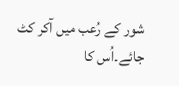شور کے رُعب میں آکر کٹ جائے۔اُس کا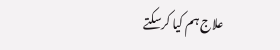علاج ہم کیا کرسکتے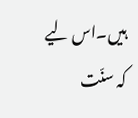ہیں۔اس لیے کہ سنّت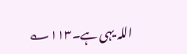اللہ یہی ہے۔۱۱۳؎